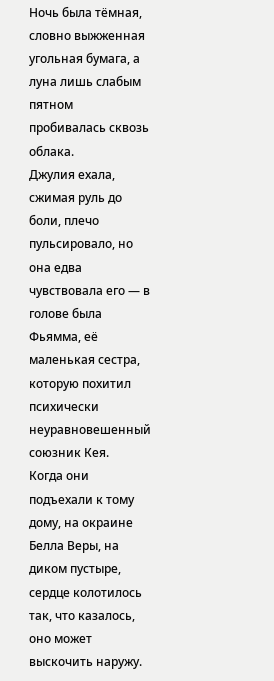Ночь была тёмная, словно выжженная угольная бумага, а луна лишь слабым пятном пробивалась сквозь облака.
Джулия ехала, сжимая руль до боли, плечо пульсировало, но она едва чувствовала его — в голове была Фьямма, её маленькая сестра, которую похитил психически неуравновешенный союзник Кея.
Когда они подъехали к тому дому, на окраине Белла Веры, на диком пустыре, сердце колотилось так, что казалось, оно может выскочить наружу.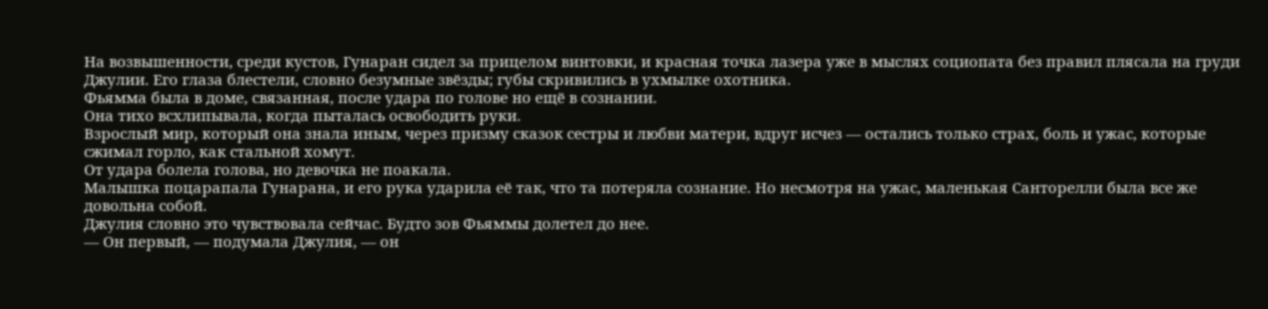На возвышенности, среди кустов, Гунаран сидел за прицелом винтовки, и красная точка лазера уже в мыслях социопата без правил плясала на груди Джулии. Его глаза блестели, словно безумные звёзды; губы скривились в ухмылке охотника.
Фьямма была в доме, связанная, после удара по голове но ещё в сознании.
Она тихо всхлипывала, когда пыталась освободить руки.
Взрослый мир, который она знала иным, через призму сказок сестры и любви матери, вдруг исчез — остались только страх, боль и ужас, которые сжимал горло, как стальной хомут.
От удара болела голова, но девочка не поакала.
Малышка поцарапала Гунарана, и его рука ударила её так, что та потеряла сознание. Но несмотря на ужас, маленькая Санторелли была все же довольна собой.
Джулия словно это чувствовала сейчас. Будто зов Фьяммы долетел до нее.
— Он первый, — подумала Джулия, — он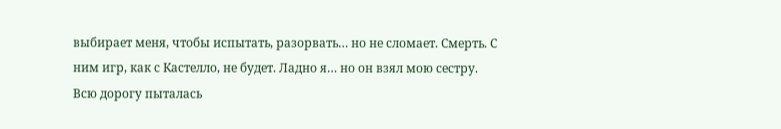выбирает меня, чтобы испытать, разорвать… но не сломает. Смерть. С ним игр, как с Кастелло, не будет. Ладно я… но он взял мою сестру.
Всю дорогу пыталась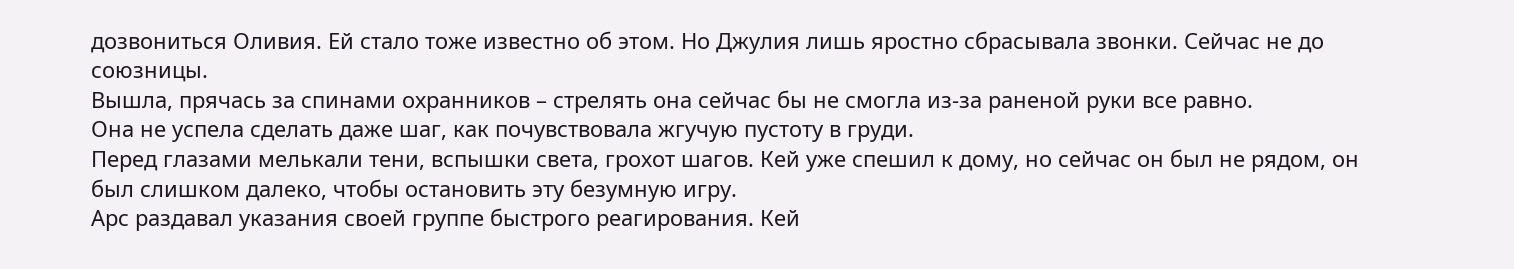дозвониться Оливия. Ей стало тоже известно об этом. Но Джулия лишь яростно сбрасывала звонки. Сейчас не до союзницы.
Вышла, прячась за спинами охранников – стрелять она сейчас бы не смогла из-за раненой руки все равно.
Она не успела сделать даже шаг, как почувствовала жгучую пустоту в груди.
Перед глазами мелькали тени, вспышки света, грохот шагов. Кей уже спешил к дому, но сейчас он был не рядом, он был слишком далеко, чтобы остановить эту безумную игру.
Арс раздавал указания своей группе быстрого реагирования. Кей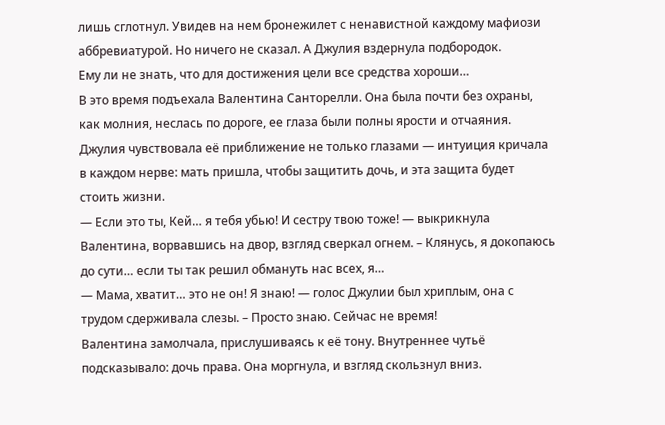лишь сглотнул. Увидев на нем бронежилет с ненавистной каждому мафиози аббревиатурой. Но ничего не сказал. А Джулия вздернула подбородок.
Ему ли не знать, что для достижения цели все средства хороши…
В это время подъехала Валентина Санторелли. Она была почти без охраны, как молния, неслась по дороге, ее глаза были полны ярости и отчаяния. Джулия чувствовала её приближение не только глазами — интуиция кричала в каждом нерве: мать пришла, чтобы защитить дочь, и эта защита будет стоить жизни.
— Если это ты, Кей… я тебя убью! И сестру твою тоже! — выкрикнула Валентина, ворвавшись на двор, взгляд сверкал огнем. – Клянусь, я докопаюсь до сути… если ты так решил обмануть нас всех, я…
— Мама, хватит… это не он! Я знаю! — голос Джулии был хриплым, она с трудом сдерживала слезы. – Просто знаю. Сейчас не время!
Валентина замолчала, прислушиваясь к её тону. Внутреннее чутьё подсказывало: дочь права. Она моргнула, и взгляд скользнул вниз.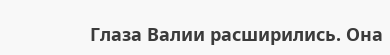Глаза Валии расширились. Она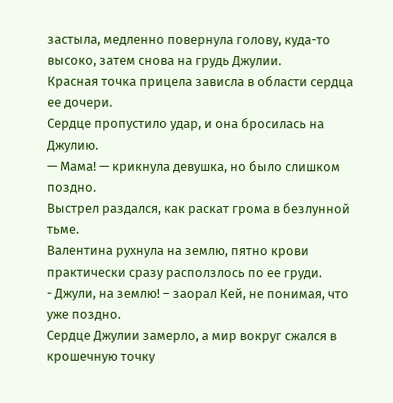застыла, медленно повернула голову, куда-то высоко, затем снова на грудь Джулии.
Красная точка прицела зависла в области сердца ее дочери.
Сердце пропустило удар, и она бросилась на Джулию.
— Мама! — крикнула девушка, но было слишком поздно.
Выстрел раздался, как раскат грома в безлунной тьме.
Валентина рухнула на землю, пятно крови практически сразу расползлось по ее груди.
- Джули, на землю! – заорал Кей, не понимая, что уже поздно.
Сердце Джулии замерло, а мир вокруг сжался в крошечную точку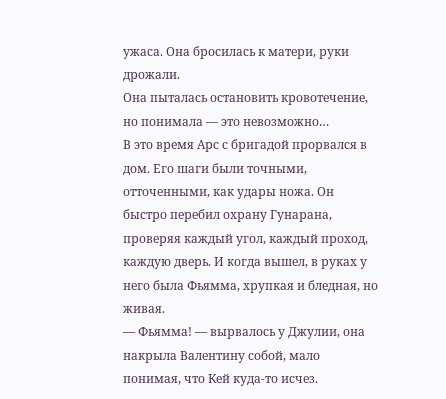ужаса. Она бросилась к матери, руки дрожали.
Она пыталась остановить кровотечение, но понимала — это невозможно…
В это время Арс с бригадой прорвался в дом. Его шаги были точными, отточенными, как удары ножа. Он быстро перебил охрану Гунарана, проверяя каждый угол, каждый проход, каждую дверь. И когда вышел, в руках у него была Фьямма, хрупкая и бледная, но живая.
— Фьямма! — вырвалось у Джулии, она накрыла Валентину собой, мало понимая, что Кей куда-то исчез.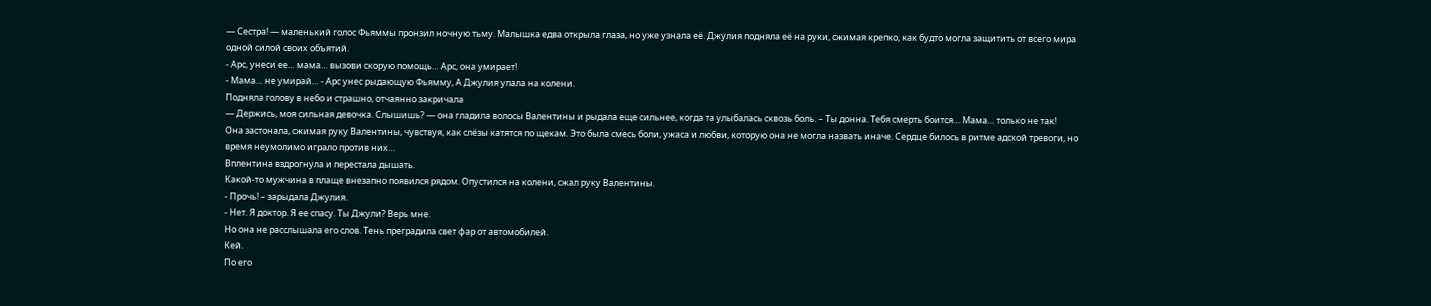— Сестра! — маленький голос Фьяммы пронзил ночную тьму. Малышка едва открыла глаза, но уже узнала её. Джулия подняла её на руки, сжимая крепко, как будто могла защитить от всего мира одной силой своих объятий.
- Арс, унеси ее… мама… вызови скорую помощь… Арс, она умирает!
- Мама… не умирай… - Арс унес рыдающую Фьямму, А Джулия упала на колени.
Подняла голову в небо и страшно, отчаянно закричала
— Держись, моя сильная девочка. Слышишь? — она гладила волосы Валентины и рыдала еще сильнее, когда та улыбалась сквозь боль. – Ты донна. Тебя смерть боится… Мама… только не так!
Она застонала, сжимая руку Валентины, чувствуя, как слёзы катятся по щекам. Это была смесь боли, ужаса и любви, которую она не могла назвать иначе. Сердце билось в ритме адской тревоги, но время неумолимо играло против них…
Вплентина вздрогнула и перестала дышать.
Какой-то мужчина в плаще внезапно появился рядом. Опустился на колени, сжал руку Валентины.
- Прочь! – зарыдала Джулия.
- Нет. Я доктор. Я ее спасу. Ты Джули? Верь мне.
Но она не расслышала его слов. Тень преградила свет фар от автомобилей.
Кей.
По его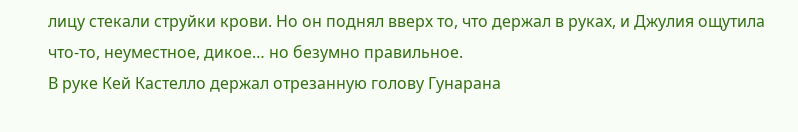лицу стекали струйки крови. Но он поднял вверх то, что держал в руках, и Джулия ощутила что-то, неуместное, дикое… но безумно правильное.
В руке Кей Кастелло держал отрезанную голову Гунарана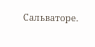Сальваторе.